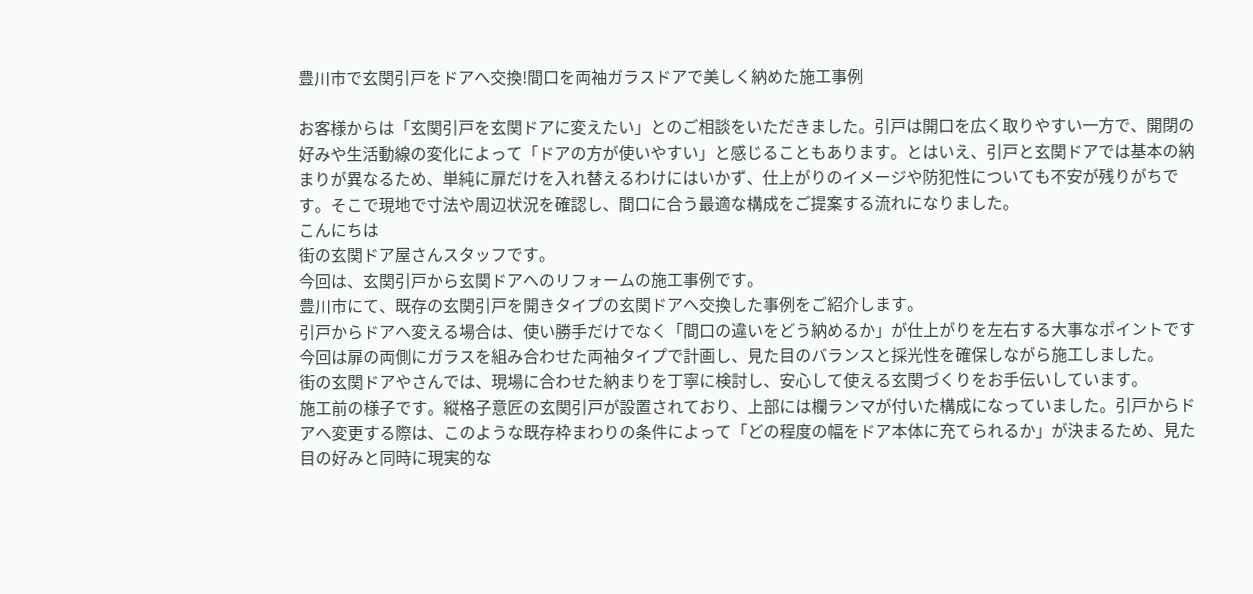豊川市で玄関引戸をドアへ交換!間口を両袖ガラスドアで美しく納めた施工事例

お客様からは「玄関引戸を玄関ドアに変えたい」とのご相談をいただきました。引戸は開口を広く取りやすい一方で、開閉の好みや生活動線の変化によって「ドアの方が使いやすい」と感じることもあります。とはいえ、引戸と玄関ドアでは基本の納まりが異なるため、単純に扉だけを入れ替えるわけにはいかず、仕上がりのイメージや防犯性についても不安が残りがちです。そこで現地で寸法や周辺状況を確認し、間口に合う最適な構成をご提案する流れになりました。
こんにちは
街の玄関ドア屋さんスタッフです。
今回は、玄関引戸から玄関ドアへのリフォームの施工事例です。
豊川市にて、既存の玄関引戸を開きタイプの玄関ドアへ交換した事例をご紹介します。
引戸からドアへ変える場合は、使い勝手だけでなく「間口の違いをどう納めるか」が仕上がりを左右する大事なポイントです
今回は扉の両側にガラスを組み合わせた両袖タイプで計画し、見た目のバランスと採光性を確保しながら施工しました。
街の玄関ドアやさんでは、現場に合わせた納まりを丁寧に検討し、安心して使える玄関づくりをお手伝いしています。
施工前の様子です。縦格子意匠の玄関引戸が設置されており、上部には欄ランマが付いた構成になっていました。引戸からドアへ変更する際は、このような既存枠まわりの条件によって「どの程度の幅をドア本体に充てられるか」が決まるため、見た目の好みと同時に現実的な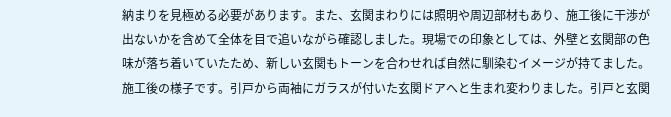納まりを見極める必要があります。また、玄関まわりには照明や周辺部材もあり、施工後に干渉が出ないかを含めて全体を目で追いながら確認しました。現場での印象としては、外壁と玄関部の色味が落ち着いていたため、新しい玄関もトーンを合わせれば自然に馴染むイメージが持てました。
施工後の様子です。引戸から両袖にガラスが付いた玄関ドアへと生まれ変わりました。引戸と玄関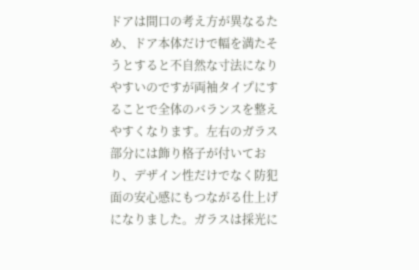ドアは間口の考え方が異なるため、ドア本体だけで幅を満たそうとすると不自然な寸法になりやすいのですが両袖タイプにすることで全体のバランスを整えやすくなります。左右のガラス部分には飾り格子が付いており、デザイン性だけでなく防犯面の安心感にもつながる仕上げになりました。ガラスは採光に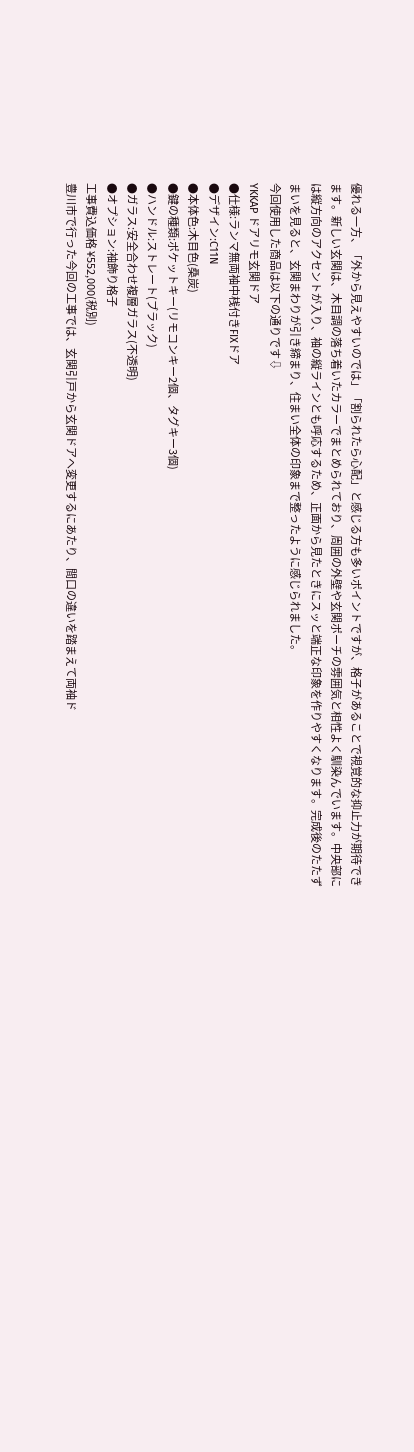優れる一方、「外から見えやすいのでは」「割られたら心配」と感じる方も多いポイントですが、格子があることで視覚的な抑止力が期待できます。新しい玄関は、木目調の落ち着いたカラーでまとめられており、周囲の外壁や玄関ポーチの雰囲気と相性よく馴染んでいます。中央部には縦方向のアクセントが入り、袖の縦ラインとも呼応するため、正面から見たときにスッと端正な印象を作りやすくなります。完成後のたたずまいを見ると、玄関まわりが引き締まり、住まい全体の印象まで整ったように感じられました。
今回使用した商品は以下の通りです⇩
YKKAP ドアリモ玄関ドア
●仕様:ランマ無両袖中桟付きFIXドア
●デザイン:C11N
●本体色:木目色(桑炭)
●鍵の種類:ポケットキー(リモコンキー2個、タグキー3個)
●ハンドル:ストレート(ブラック)
●ガラス:安全合わせ複層ガラス(不透明)
●オプション:袖飾り格子
工事費込価格 ¥552,000(税別)
豊川市で行った今回の工事では、玄関引戸から玄関ドアへ変更するにあたり、間口の違いを踏まえて両袖ド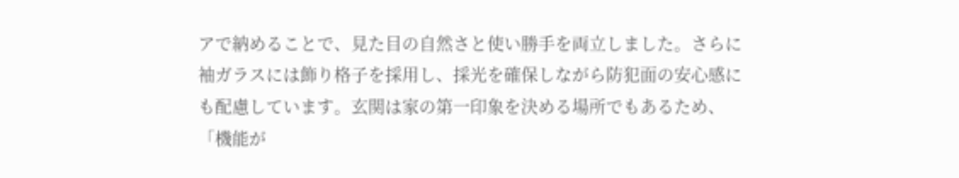アで納めることで、見た目の自然さと使い勝手を両立しました。さらに袖ガラスには飾り格子を採用し、採光を確保しながら防犯面の安心感にも配慮しています。玄関は家の第一印象を決める場所でもあるため、「機能が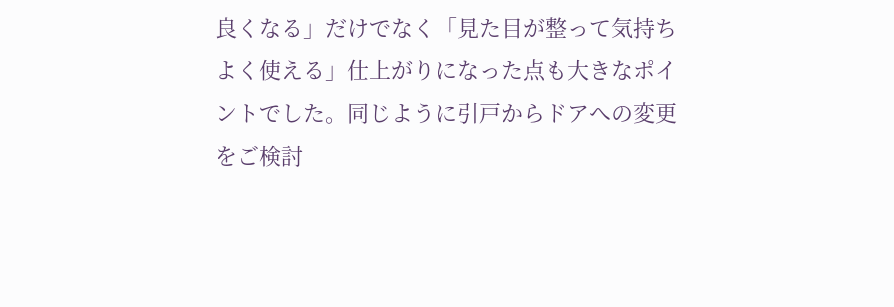良くなる」だけでなく「見た目が整って気持ちよく使える」仕上がりになった点も大きなポイントでした。同じように引戸からドアへの変更をご検討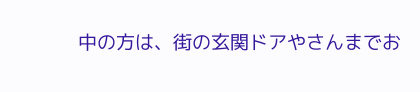中の方は、街の玄関ドアやさんまでお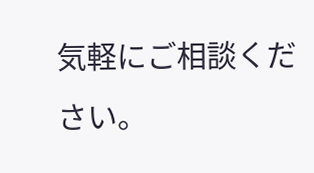気軽にご相談ください。